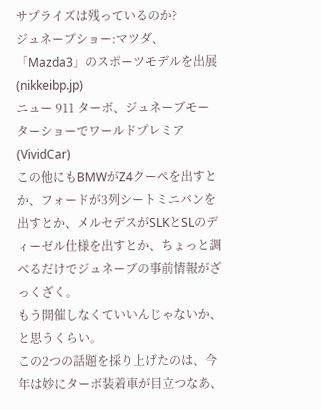サプライズは残っているのか?
ジュネーブショー:マツダ、「Mazda3」のスポーツモデルを出展(nikkeibp.jp)
ニュー 911 ターボ、ジュネーブモーターショーでワールドプレミア(VividCar)
この他にもBMWがZ4クーペを出すとか、フォードが3列シートミニバンを出すとか、メルセデスがSLKとSLのディーゼル仕様を出すとか、ちょっと調べるだけでジュネーブの事前情報がざっくざく。
もう開催しなくていいんじゃないか、と思うくらい。
この2つの話題を採り上げたのは、今年は妙にターボ装着車が目立つなあ、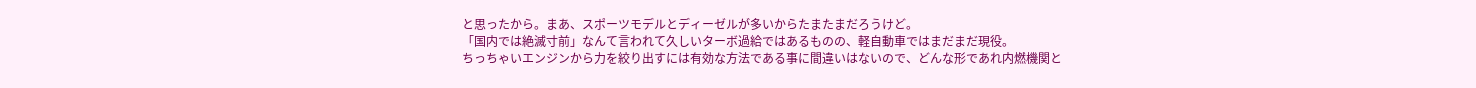と思ったから。まあ、スポーツモデルとディーゼルが多いからたまたまだろうけど。
「国内では絶滅寸前」なんて言われて久しいターボ過給ではあるものの、軽自動車ではまだまだ現役。
ちっちゃいエンジンから力を絞り出すには有効な方法である事に間違いはないので、どんな形であれ内燃機関と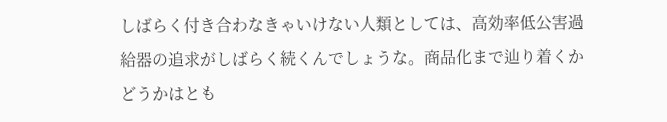しばらく付き合わなきゃいけない人類としては、高効率低公害過給器の追求がしばらく続くんでしょうな。商品化まで辿り着くかどうかはとも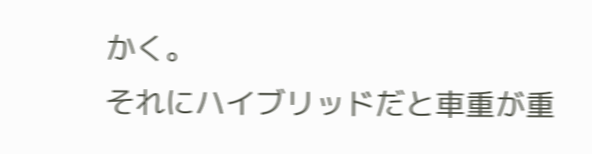かく。
それにハイブリッドだと車重が重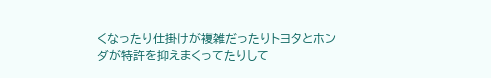くなったり仕掛けが複雑だったりトヨタとホンダが特許を抑えまくってたりして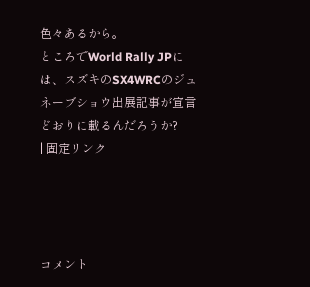色々あるから。
ところでWorld Rally JPには、スズキのSX4WRCのジュネーブショウ出展記事が宣言どおりに載るんだろうか?
| 固定リンク




コメント